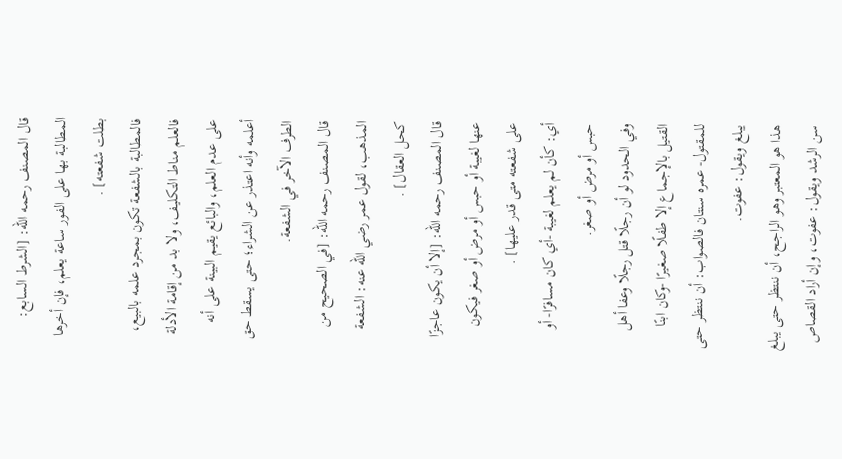قال المصنف رحمه الله: [الشرط السابع: المطالبة بها على الفور ساعة يعلم، فإن أخرها بطلت شفعته] .
فالمطالبة بالشفعة تكون بمجرد علمه بالبيع، فالعلم مناط التكليف، ولا بد من إقامة الأدلة على عدم العلم، والبائع يقيم البينة على أنه أعلمه وأنه اعتذر عن الشراء؛ حتى يسقط حق الطرف الآخر في الشفعة.
قال المصنف رحمه الله: [في الصحيح من المذهب، لقول عمر رضي الله عنه: الشفعة كحل العقال] .
قال المصنف رحمه الله: [إلا أن يكون عاجزًا عنها لغيبة أو حبس أو مرض أو صغر فيكون على شفعته متى قدر عليها] .
أي: كأن لم يعلم لغيبة -أي كان مسافرًا- أو حبس أو مرض أو صغر.
وفي الحدود لو أن رجلًا قتل رجلًا وعفا أهل القتيل بالإجماع إلا طفلًا صغيرًا -وكان ابنًا للمقتول- عمره سنتان فالصواب: أن ننتظر حتى يبلغ ويقول: عفوت.
هذا هو المعتبر وهو الراجح، أن ننتظر حتى يبلغ سن الرشد ويقول: عفوت، وإن أراد القصاص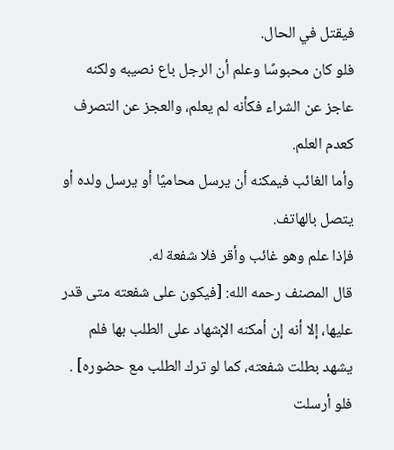فيقتل في الحال.
فلو كان محبوسًا وعلم أن الرجل باع نصيبه ولكنه عاجز عن الشراء فكأنه لم يعلم، والعجز عن التصرف كعدم العلم.
وأما الغائب فيمكنه أن يرسل محاميًا أو يرسل ولده أو يتصل بالهاتف.
فإذا علم وهو غائب وأقر فلا شفعة له.
قال المصنف رحمه الله: [فيكون على شفعته متى قدر عليها، إلا أنه إن أمكنه الإشهاد على الطلب بها فلم يشهد بطلت شفعته، كما لو ترك الطلب مع حضوره] .
فلو أرسلت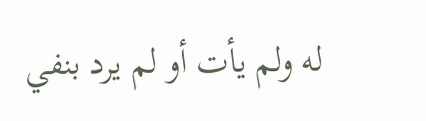له ولم يأت أو لم يرد بنفي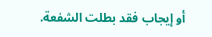أو إيجاب فقد بطلت الشفعة.